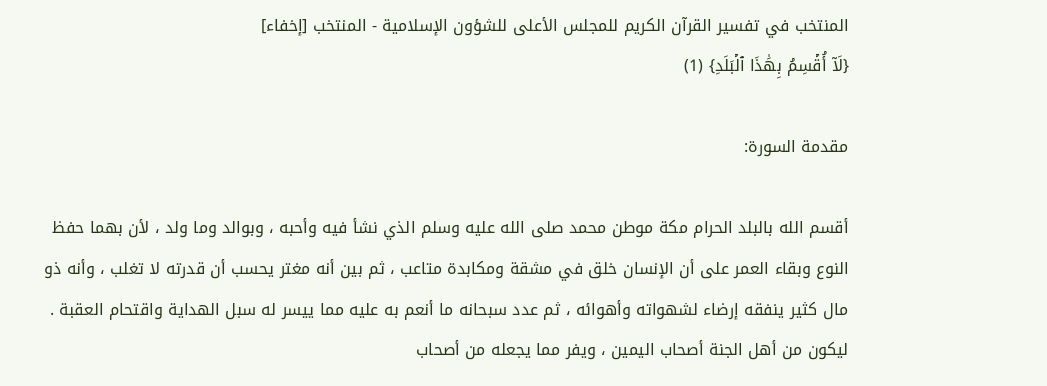المنتخب في تفسير القرآن الكريم للمجلس الأعلى للشؤون الإسلامية - المنتخب [إخفاء]
{لَآ أُقۡسِمُ بِهَٰذَا ٱلۡبَلَدِ} (1)

مقدمة السورة:

أقسم الله بالبلد الحرام مكة موطن محمد صلى الله عليه وسلم الذي نشأ فيه وأحبه ، وبوالد وما ولد ، لأن بهما حفظ النوع وبقاء العمر على أن الإنسان خلق في مشقة ومكابدة متاعب ، ثم بين أنه مغتر يحسب أن قدرته لا تغلب ، وأنه ذو مال كثير ينفقه إرضاء لشهواته وأهوائه ، ثم عدد سبحانه ما أنعم به عليه مما ييسر له سبل الهداية واقتحام العقبة . ليكون من أهل الجنة أصحاب اليمين ، ويفر مما يجعله من أصحاب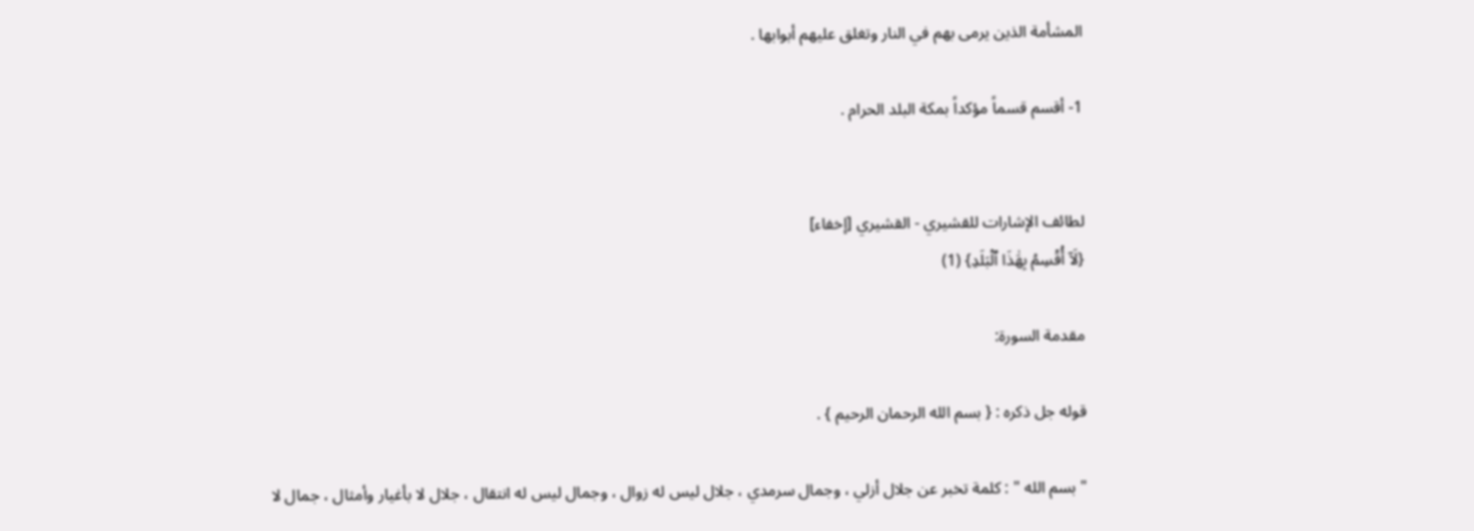المشأمة الذين يرمى بهم في النار وتغلق عليهم أبوابها .

1- أقسم قسماً مؤكداً بمكة البلد الحرام .


لطائف الإشارات للقشيري - القشيري [إخفاء]
{لَآ أُقۡسِمُ بِهَٰذَا ٱلۡبَلَدِ} (1)

مقدمة السورة:

قوله جل ذكره : { بسم الله الرحمان الرحيم } .

" بسم الله " : كلمة تخبر عن جلال أزلي ، وجمال سرمدي ، جلال ليس له زوال ، وجمال ليس له انتقال ، جلال لا بأغيار وأمثال ، جمال لا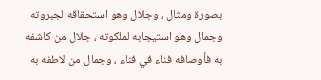بصورة ومثال ، وجلال وهو استحقاقه لجبروته وجمال وهو استيجابه لملكوته ، جلال من كاشفه به فأوصافه فناء في فناء ، وجمال من لاطفه به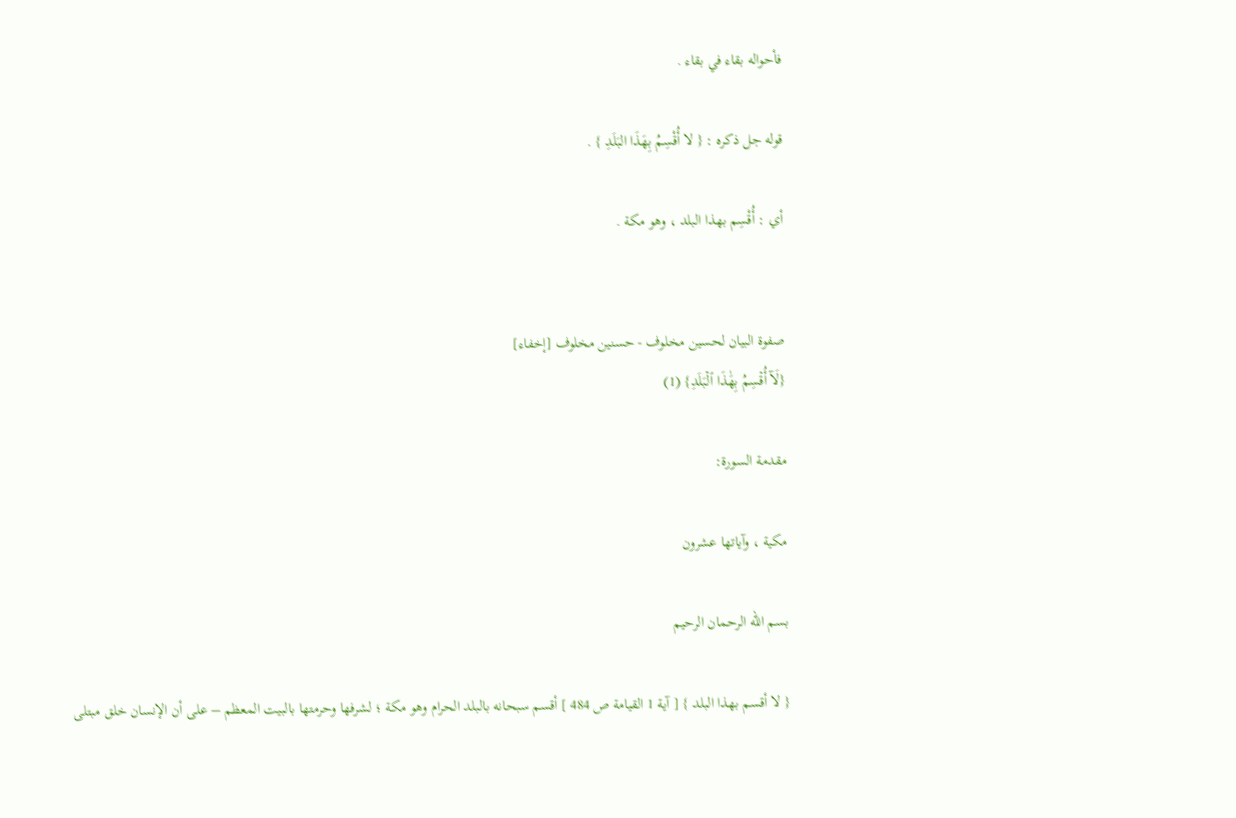فأحواله بقاء في بقاء .

قوله جل ذكره : { لا أُقْسِمُ بِهَذَا البَلَدِ } .

أي : أُقْسِم بهذا البلد ، وهو مكة .


صفوة البيان لحسين مخلوف - حسنين مخلوف [إخفاء]
{لَآ أُقۡسِمُ بِهَٰذَا ٱلۡبَلَدِ} (1)

مقدمة السورة:

مكية ، وآياتها عشرون

بسم الله الرحمان الرحيم

{ لا أقسم بهذا البلد } [ آية 1 القيامة ص 484 ] أقسم سبحانه بالبلد الحرام وهو مكة ؛ لشرفها وحرمتها بالبيت المعظم – على أن الإنسان خلق مبتلى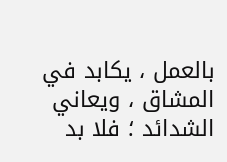بالعمل ، يكابد في المشاق ، ويعاني الشدائد ؛ فلا بد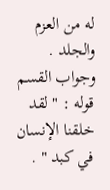له من العزم والجلد . وجواب القسم قوله : " لقد خلقنا الإنسان في كبد " .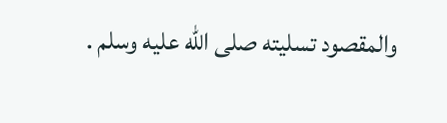والمقصود تسليته صلى الله عليه وسلم .